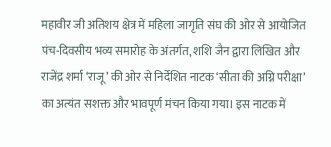महावीर जी अतिशय क्षेत्र में महिला जागृति संघ की ओर से आयोजित पंच-दिवसीय भव्य समारोह के अंतर्गत, शशि जैन द्वारा लिखित और राजेंद्र शर्मा ‘राजू’ की ओर से निर्देशित नाटक ‘सीता की अग्नि परीक्षा’ का अत्यंत सशक्त और भावपूर्ण मंचन किया गया। इस नाटक में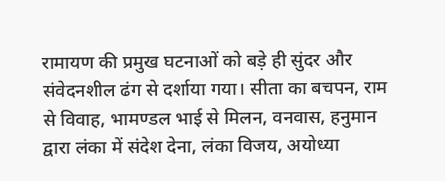रामायण की प्रमुख घटनाओं को बड़े ही सुंदर और संवेदनशील ढंग से दर्शाया गया। सीता का बचपन, राम से विवाह, भामण्डल भाई से मिलन, वनवास, हनुमान द्वारा लंका में संदेश देना, लंका विजय, अयोध्या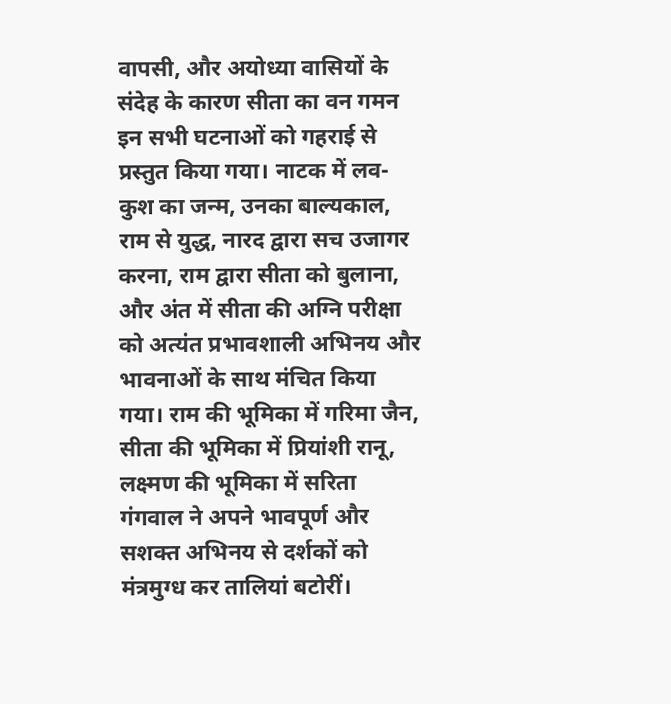वापसी, और अयोध्या वासियों के संदेह के कारण सीता का वन गमन इन सभी घटनाओं को गहराई से प्रस्तुत किया गया। नाटक में लव-कुश का जन्म, उनका बाल्यकाल, राम से युद्ध, नारद द्वारा सच उजागर करना, राम द्वारा सीता को बुलाना, और अंत में सीता की अग्नि परीक्षा को अत्यंत प्रभावशाली अभिनय और भावनाओं के साथ मंचित किया गया। राम की भूमिका में गरिमा जैन, सीता की भूमिका में प्रियांशी रानू, लक्ष्मण की भूमिका में सरिता गंगवाल ने अपने भावपूर्ण और सशक्त अभिनय से दर्शकों को मंत्रमुग्ध कर तालियां बटोरीं।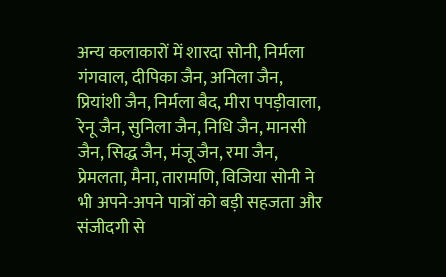अन्य कलाकारों में शारदा सोनी, निर्मला गंगवाल, दीपिका जैन, अनिला जैन, प्रियांशी जैन, निर्मला बैद, मीरा पपड़ीवाला, रेनू जैन, सुनिला जैन, निधि जैन, मानसी जैन, सिद्ध जैन, मंजू जैन, रमा जैन, प्रेमलता, मैना, तारामणि, विजिया सोनी ने भी अपने-अपने पात्रों को बड़ी सहजता और संजीदगी से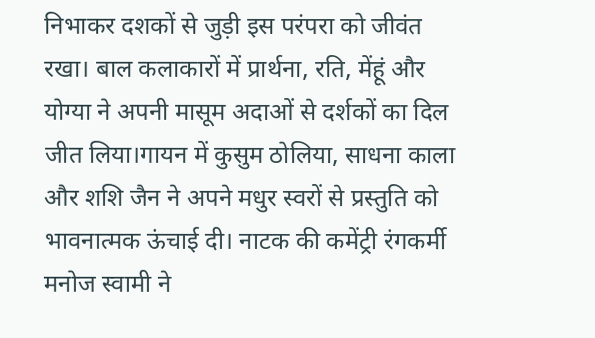निभाकर दशकों से जुड़ी इस परंपरा को जीवंत रखा। बाल कलाकारों में प्रार्थना, रति, मेंहूं और योग्या ने अपनी मासूम अदाओं से दर्शकों का दिल जीत लिया।गायन में कुसुम ठोलिया, साधना काला और शशि जैन ने अपने मधुर स्वरों से प्रस्तुति को भावनात्मक ऊंचाई दी। नाटक की कमेंट्री रंगकर्मी मनोज स्वामी ने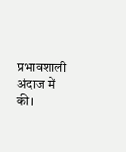प्रभावशाली अंदाज में की।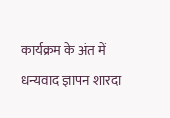कार्यक्रम के अंत में धन्यवाद ज्ञापन शारदा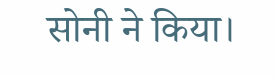सोनी ने किया।